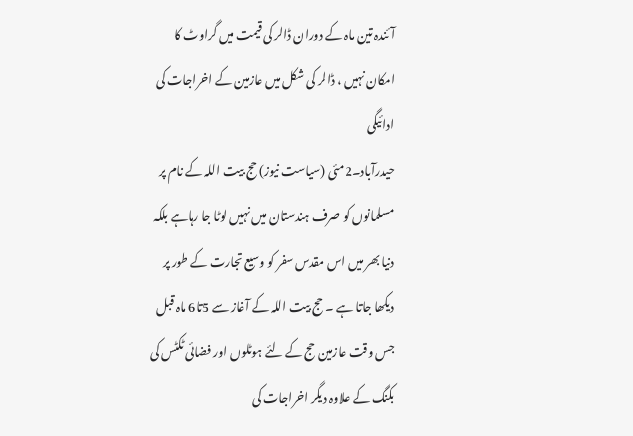آئندہ تین ماہ کے دوران ڈالر کی قیمت میں گراوٹ کا امکان نہیں ، ڈالر کی شکل میں عازمین کے اخراجات کی ادائیگی
حیدرآباد۔2مئی (سیاست نیوز) حج بیت اللہ کے نام پر مسلمانوں کو صرف ہندستان میں نہیں لوٹا جا رہاہے بلکہ دنیا بھر میں اس مقدس سفر کو وسیع تجارت کے طور پر دیکھا جاتا ہے ۔ حج بیت اللہ کے آغاز سے 5تا6 ماہ قبل جس وقت عازمین حج کے لئے ہوٹلوں اور فضائی ٹکٹس کی بکنگ کے علاوہ دیگر اخراجات کی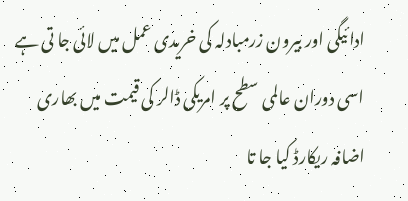ادائیگی اور بیرون زرمبادلہ کی خریدی عمل میں لائی جا تی ہے اسی دوران عالمی سطح پر امریکی ڈالر کی قیمت میں بھاری اضافہ ریکارڈ کیا جا تا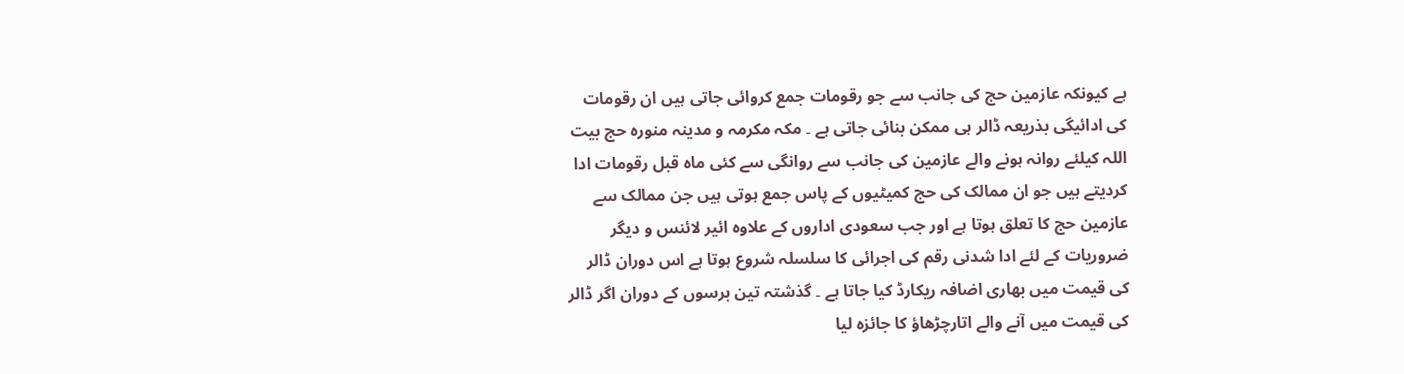ہے کیونکہ عازمین حج کی جانب سے جو رقومات جمع کروائی جاتی ہیں ان رقومات کی ادائیگی بذریعہ ڈالر ہی ممکن بنائی جاتی ہے ۔ مکہ مکرمہ و مدینہ منورہ حج بیت اللہ کیلئے روانہ ہونے والے عازمین کی جانب سے روانگی سے کئی ماہ قبل رقومات ادا کردیتے ہیں جو ان ممالک کی حج کمیٹیوں کے پاس جمع ہوتی ہیں جن ممالک سے عازمین حج کا تعلق ہوتا ہے اور جب سعودی اداروں کے علاوہ ائیر لائنس و دیگر ضروریات کے لئے ادا شدنی رقم کی اجرائی کا سلسلہ شروع ہوتا ہے اس دوران ڈالر کی قیمت میں بھاری اضافہ ریکارڈ کیا جاتا ہے ۔ گذشتہ تین برسوں کے دوران اگر ڈالر کی قیمت میں آنے والے اتارچڑھاؤ کا جائزہ لیا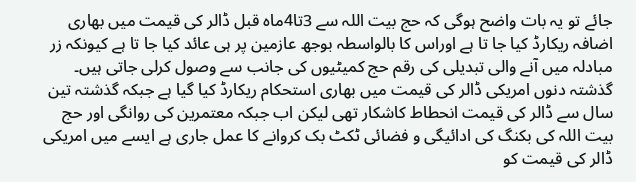جائے تو یہ بات واضح ہوگی کہ حج بیت اللہ سے 3تا4ماہ قبل ڈالر کی قیمت میں بھاری اضافہ ریکارڈ کیا جا تا ہے اوراس کا بالواسطہ بوجھ عازمین پر ہی عائد کیا جا تا ہے کیونکہ زر مبادلہ میں آنے والی تبدیلی کی رقم حج کمیٹیوں کی جانب سے وصول کرلی جاتی ہیں۔ گذشتہ دنوں امریکی ڈالر کی قیمت میں بھاری استحکام ریکارڈ کیا گیا ہے جبکہ گذشتہ تین سال سے ڈالر کی قیمت انحطاط کاشکار تھی لیکن اب جبکہ معتمرین کی روانگی اور حج بیت اللہ کی بکنگ کی ادائیگی و فضائی ٹکٹ بک کروانے کا عمل جاری ہے ایسے میں امریکی ڈالر کی قیمت کو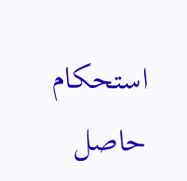استحکام حاصل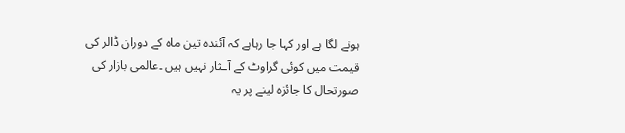ہونے لگا ہے اور کہا جا رہاہے کہ آئندہ تین ماہ کے دوران ڈالر کی قیمت میں کوئی گراوٹ کے آـثار نہیں ہیں ۔عالمی بازار کی صورتحال کا جائزہ لینے پر یہ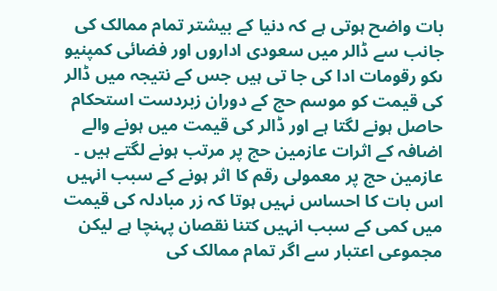بات واضح ہوتی ہے کہ دنیا کے بیشتر تمام ممالک کی جانب سے ڈالر میں سعودی اداروں اور فضائی کمپنیو ںکو رقومات ادا کی جا تی ہیں جس کے نتیجہ میں ڈالر کی قیمت کو موسم حج کے دوران زبردست استحکام حاصل ہونے لگتا ہے اور ڈالر کی قیمت میں ہونے والے اضافہ کے اثرات عازمین حج پر مرتب ہونے لگتے ہیں ۔ عازمین حج پر معمولی رقم کا اثر ہونے کے سبب انہیں اس بات کا احساس نہیں ہوتا کہ زر مبادلہ کی قیمت میں کمی کے سبب انہیں کتنا نقصان پہنچا ہے لیکن مجموعی اعتبار سے اگر تمام ممالک کی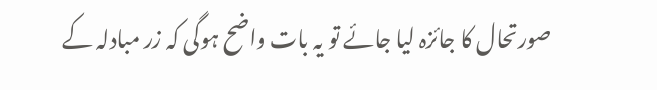صورتحال کا جائزہ لیا جائے تو یہ بات واضح ہوگی کہ زر مبادلہ کے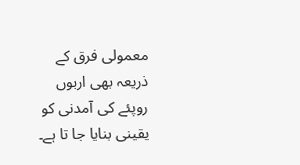معمولی فرق کے ذریعہ بھی اربوں روپئے کی آمدنی کو یقینی بنایا جا تا ہے۔